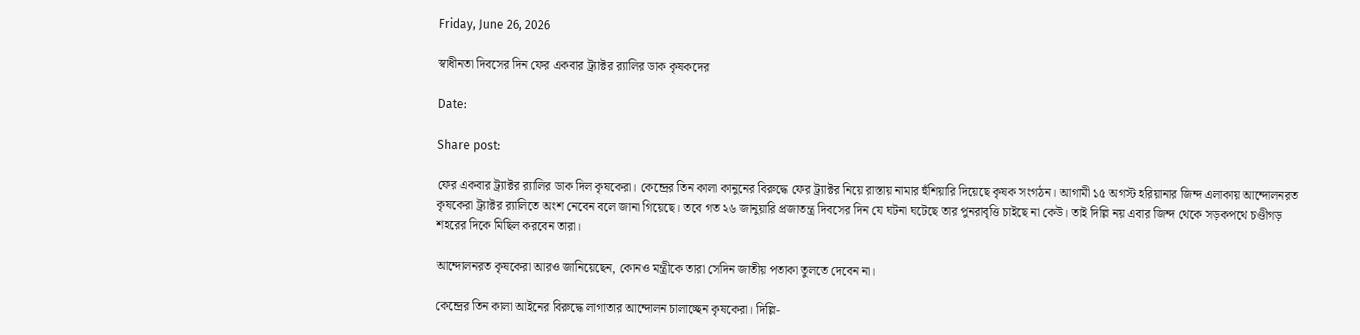Friday, June 26, 2026

স্বাধীনতা দিবসের দিন ফের একবার ট্র্যাক্টর র‍্যালির ডাক কৃষকদের

Date:

Share post:

ফের একবার ট্র্যাক্টর র‍্যালির ডাক দিল কৃষকেরা। কেন্দ্রের তিন কালা কানুনের বিরুদ্ধে ফের ট্র্যাক্টর নিয়ে রাস্তায় নামার হুঁশিয়ারি দিয়েছে কৃষক সংগঠন। আগামী ১৫ অগস্ট হরিয়ানার জিন্দ এলাকায় আন্দোলনরত কৃষকেরা ট্র্যাক্টর র‍্যালিতে অংশ নেবেন বলে জানা গিয়েছে। তবে গত ২৬ জানুয়ারি প্রজাতন্ত্র দিবসের দিন যে ঘটনা ঘটেছে তার পুনরাবৃত্তি চাইছে না কেউ। তাই দিল্লি নয় এবার জিন্দ থেকে সড়কপথে চণ্ডীগড় শহরের দিকে মিছিল করবেন তারা।

আন্দোলনরত কৃষকেরা আরও জানিয়েছেন, কোনও মন্ত্রীকে তারা সেদিন জাতীয় পতাকা তুলতে দেবেন না।

কেন্দ্রের তিন কালা আইনের বিরুদ্ধে লাগাতার আন্দোলন চালাচ্ছেন কৃষকেরা। দিল্লি-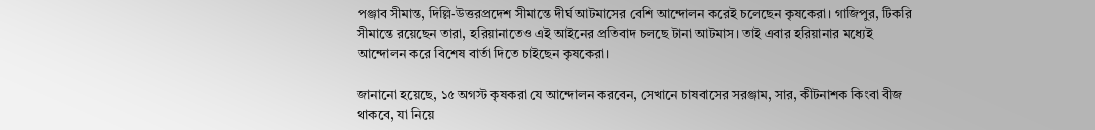পঞ্জাব সীমান্ত, দিল্লি-উত্তরপ্রদেশ সীমান্তে দীর্ঘ আটমাসের বেশি আন্দোলন করেই চলেছেন কৃষকেরা। গাজিপুর, টিকরি সীমান্তে রয়েছেন তারা, হরিয়ানাতেও এই আইনের প্রতিবাদ চলছে টানা আটমাস। তাই এবার হরিয়ানার মধ্যেই আন্দোলন করে বিশেষ বার্তা দিতে চাইছেন কৃষকেরা।

জানানো হয়েছে, ১৫ অগস্ট কৃষকরা যে আন্দোলন করবেন, সেখানে চাষবাসের সরঞ্জাম, সার, কীটনাশক কিংবা বীজ থাকবে, যা নিয়ে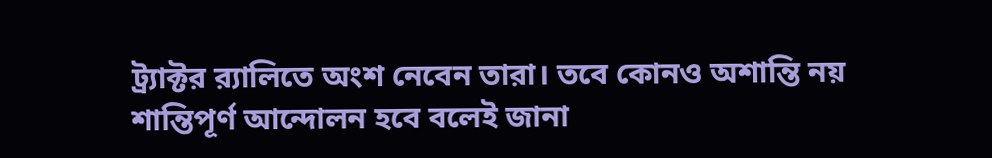ট্র্যাক্টর র‍্যালিতে অংশ নেবেন তারা। তবে কোনও অশান্তি নয় শান্তিপূর্ণ আন্দোলন হবে বলেই জানা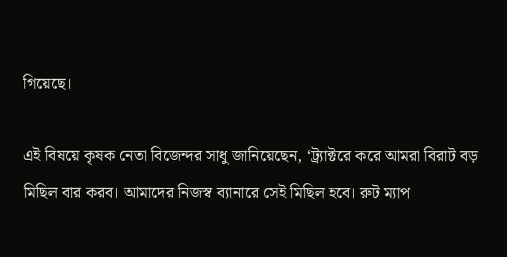গিয়েছে।

এই বিষয়ে কৃষক নেতা বিজেন্দর সাধু জানিয়েছেন, ‘ট্র্যাক্টরে করে আমরা বিরাট বড় মিছিল বার করব। আমাদের নিজস্ব ব্যানারে সেই মিছিল হবে। রুট ম্যাপ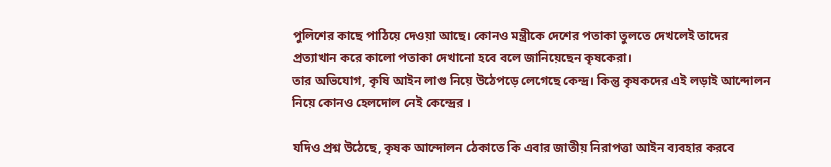পুলিশের কাছে পাঠিয়ে দেওয়া আছে। কোনও মন্ত্রীকে দেশের পতাকা তুলতে দেখলেই তাদের প্রত্যাখান করে কালো পতাকা দেখানো হবে বলে জানিয়েছেন কৃষকেরা।
তার অভিযোগ, কৃষি আইন লাগু নিয়ে উঠেপড়ে লেগেছে কেন্দ্র। কিন্তু কৃষকদের এই লড়াই আন্দোলন নিয়ে কোনও হেলদোল নেই কেন্দ্রের ।

যদিও প্রশ্ন উঠেছে, কৃষক আন্দোলন ঠেকাতে কি এবার জাতীয় নিরাপত্তা আইন ব্যবহার করবে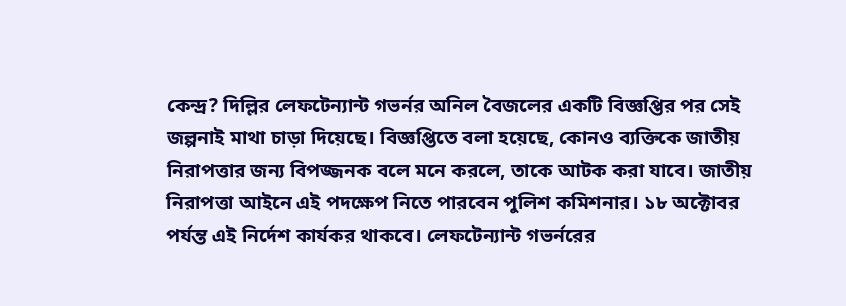কেন্দ্র? দিল্লির লেফটেন্যান্ট গভর্নর অনিল বৈজলের একটি বিজ্ঞপ্তির পর সেই জল্পনাই মাথা চাড়া দিয়েছে। বিজ্ঞপ্তিতে বলা হয়েছে, কোনও ব্যক্তিকে জাতীয় নিরাপত্তার জন্য বিপজ্জনক বলে মনে করলে, তাকে আটক করা যাবে। জাতীয় নিরাপত্তা আইনে এই পদক্ষেপ নিতে পারবেন পুলিশ কমিশনার। ১৮ অক্টোবর পর্যন্ত এই নির্দেশ কার্যকর থাকবে। লেফটেন্যান্ট গভর্নরের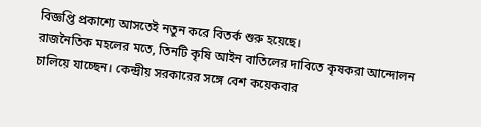বিজ্ঞপ্তি প্রকাশ্যে আসতেই নতুন করে বিতর্ক শুরু হয়েছে।
রাজনৈতিক মহলের মতে, তিনটি কৃষি আইন বাতিলের দাবিতে কৃষকরা আন্দোলন চালিয়ে যাচ্ছেন। কেন্দ্রীয় সরকারের সঙ্গে বেশ কয়েকবার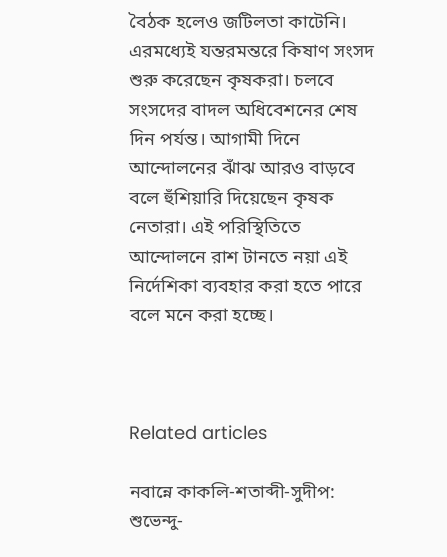বৈঠক হলেও জটিলতা কাটেনি। এরমধ্যেই যন্তরমন্তরে কিষাণ সংসদ শুরু করেছেন কৃষকরা। চলবে সংসদের বাদল অধিবেশনের শেষ দিন পর্যন্ত। আগামী দিনে আন্দোলনের ঝাঁঝ আরও বাড়বে বলে হুঁশিয়ারি দিয়েছেন কৃষক নেতারা। এই পরিস্থিতিতে আন্দোলনে রাশ টানতে নয়া এই নির্দেশিকা ব্যবহার করা হতে পারে বলে মনে করা হচ্ছে।



Related articles

নবান্নে কাকলি-শতাব্দী-সুদীপ: শুভেন্দু-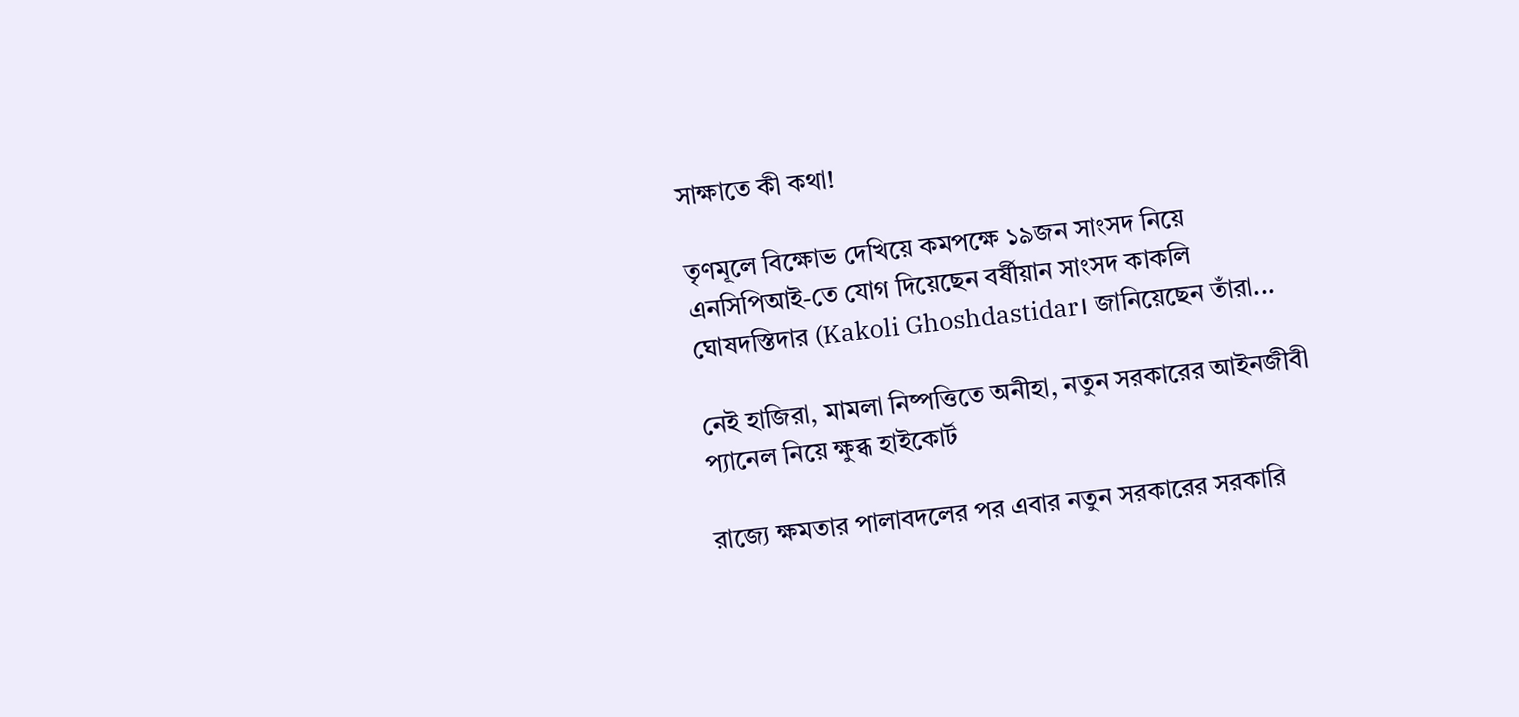সাক্ষাতে কী কথা!

তৃণমূলে বিক্ষোভ দেখিয়ে কমপক্ষে ১৯জন সাংসদ নিয়ে এনসিপিআই-তে যোগ দিয়েছেন বর্ষীয়ান সাংসদ কাকলি ঘোষদস্তিদার (Kakoli Ghoshdastidar। জানিয়েছেন তাঁরা...

নেই হাজিরা, মামলা নিষ্পত্তিতে অনীহা, নতুন সরকারের আইনজীবী প্যানেল নিয়ে ক্ষুব্ধ হাইকোর্ট

রাজ্যে ক্ষমতার পালাবদলের পর এবার নতুন সরকারের সরকারি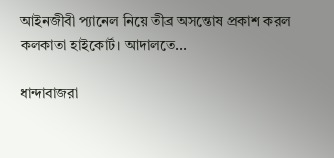আইনজীবী প্যানেল নিয়ে তীব্র অসন্তোষ প্রকাশ করল কলকাতা হাইকোর্ট। আদালতে...

ধান্দাবাজরা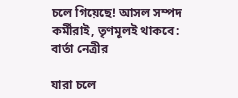চলে গিয়েছে! আসল সম্পদ কর্মীরাই, তৃণমূলই থাকবে: বার্তা নেত্রীর

যারা চলে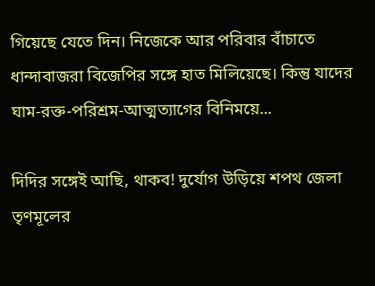গিয়েছে যেতে দিন। নিজেকে আর পরিবার বাঁচাতে ধান্দাবাজরা বিজেপির সঙ্গে হাত মিলিয়েছে। কিন্তু যাদের ঘাম-রক্ত-পরিশ্রম-আত্মত্যাগের বিনিময়ে...

দিদির সঙ্গেই আছি, থাকব! দুর্যোগ উড়িয়ে শপথ জেলা তৃণমূলের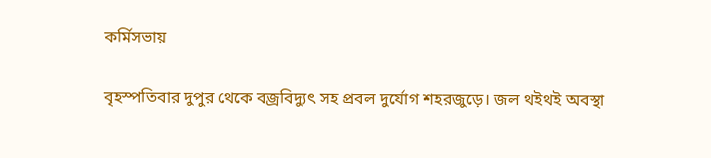কর্মিসভায়

বৃহস্পতিবার দুপুর থেকে বজ্রবিদ্যুৎ সহ প্রবল দুর্যোগ শহরজুড়ে। জল থইথই অবস্থা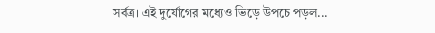সর্বত্র। এই দুর্যোগের মধ্যেও ভিড়ে উপচে পড়ল...